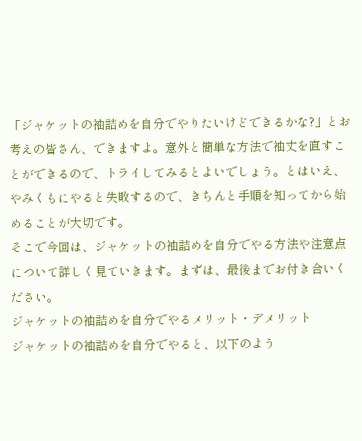「ジャケットの袖詰めを自分でやりたいけどできるかな?」とお考えの皆さん、できますよ。意外と簡単な方法で袖丈を直すことができるので、トライしてみるとよいでしょう。とはいえ、やみくもにやると失敗するので、きちんと手順を知ってから始めることが大切です。
そこで今回は、ジャケットの袖詰めを自分でやる方法や注意点について詳しく見ていきます。まずは、最後までお付き合いください。
ジャケットの袖詰めを自分でやるメリット・デメリット
ジャケットの袖詰めを自分でやると、以下のよう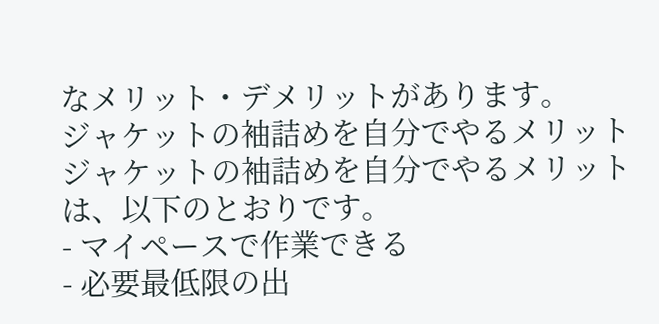なメリット・デメリットがあります。
ジャケットの袖詰めを自分でやるメリット
ジャケットの袖詰めを自分でやるメリットは、以下のとおりです。
- マイペースで作業できる
- 必要最低限の出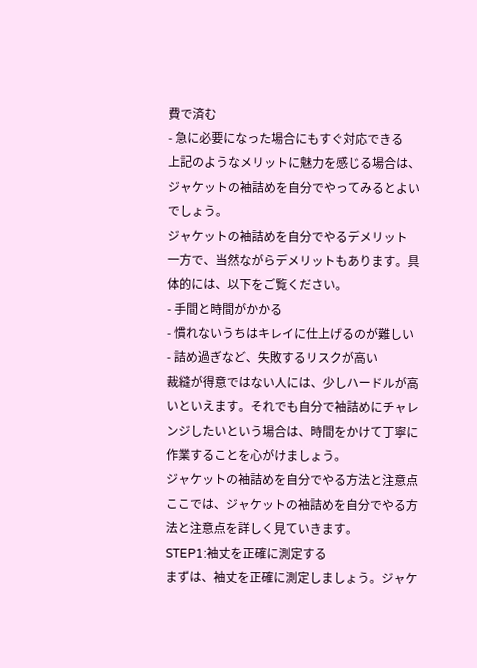費で済む
- 急に必要になった場合にもすぐ対応できる
上記のようなメリットに魅力を感じる場合は、ジャケットの袖詰めを自分でやってみるとよいでしょう。
ジャケットの袖詰めを自分でやるデメリット
一方で、当然ながらデメリットもあります。具体的には、以下をご覧ください。
- 手間と時間がかかる
- 慣れないうちはキレイに仕上げるのが難しい
- 詰め過ぎなど、失敗するリスクが高い
裁縫が得意ではない人には、少しハードルが高いといえます。それでも自分で袖詰めにチャレンジしたいという場合は、時間をかけて丁寧に作業することを心がけましょう。
ジャケットの袖詰めを自分でやる方法と注意点
ここでは、ジャケットの袖詰めを自分でやる方法と注意点を詳しく見ていきます。
STEP1:袖丈を正確に測定する
まずは、袖丈を正確に測定しましょう。ジャケ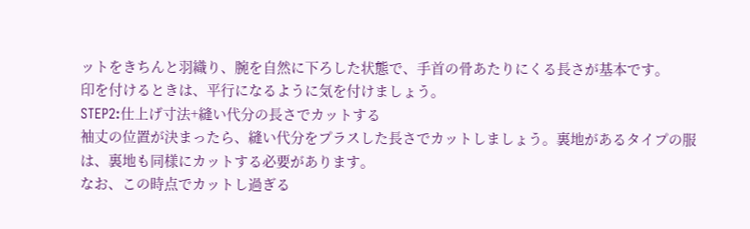ットをきちんと羽織り、腕を自然に下ろした状態で、手首の骨あたりにくる長さが基本です。
印を付けるときは、平行になるように気を付けましょう。
STEP2:仕上げ寸法+縫い代分の長さでカットする
袖丈の位置が決まったら、縫い代分をプラスした長さでカットしましょう。裏地があるタイプの服は、裏地も同様にカットする必要があります。
なお、この時点でカットし過ぎる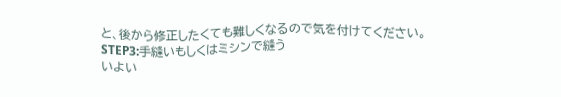と、後から修正したくても難しくなるので気を付けてください。
STEP3:手縫いもしくはミシンで縫う
いよい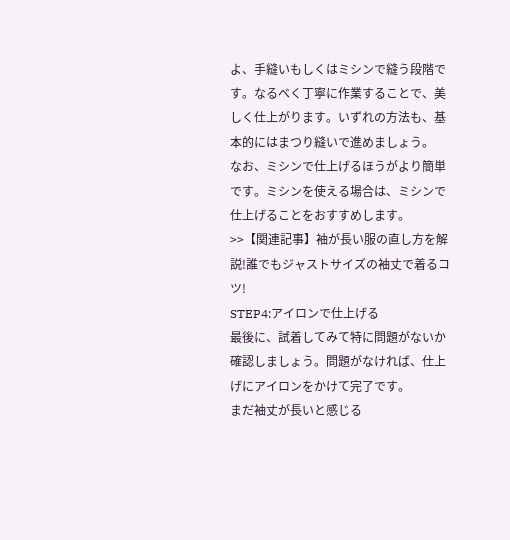よ、手縫いもしくはミシンで縫う段階です。なるべく丁寧に作業することで、美しく仕上がります。いずれの方法も、基本的にはまつり縫いで進めましょう。
なお、ミシンで仕上げるほうがより簡単です。ミシンを使える場合は、ミシンで仕上げることをおすすめします。
>>【関連記事】袖が長い服の直し方を解説!誰でもジャストサイズの袖丈で着るコツ!
STEP4:アイロンで仕上げる
最後に、試着してみて特に問題がないか確認しましょう。問題がなければ、仕上げにアイロンをかけて完了です。
まだ袖丈が長いと感じる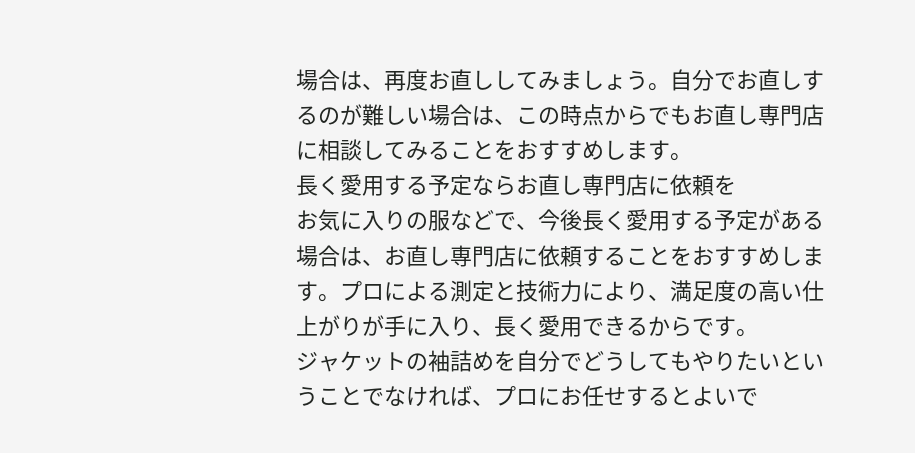場合は、再度お直ししてみましょう。自分でお直しするのが難しい場合は、この時点からでもお直し専門店に相談してみることをおすすめします。
長く愛用する予定ならお直し専門店に依頼を
お気に入りの服などで、今後長く愛用する予定がある場合は、お直し専門店に依頼することをおすすめします。プロによる測定と技術力により、満足度の高い仕上がりが手に入り、長く愛用できるからです。
ジャケットの袖詰めを自分でどうしてもやりたいということでなければ、プロにお任せするとよいで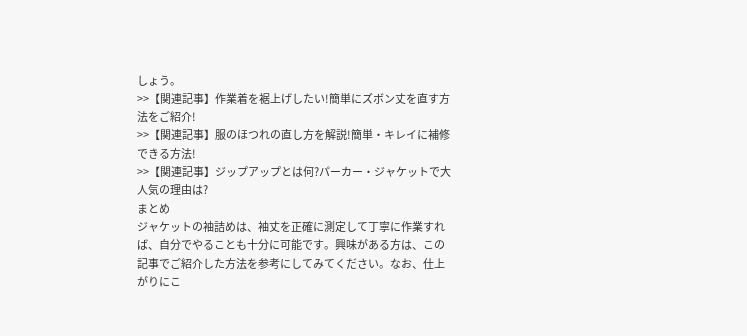しょう。
>>【関連記事】作業着を裾上げしたい!簡単にズボン丈を直す方法をご紹介!
>>【関連記事】服のほつれの直し方を解説!簡単・キレイに補修できる方法!
>>【関連記事】ジップアップとは何?パーカー・ジャケットで大人気の理由は?
まとめ
ジャケットの袖詰めは、袖丈を正確に測定して丁寧に作業すれば、自分でやることも十分に可能です。興味がある方は、この記事でご紹介した方法を参考にしてみてください。なお、仕上がりにこ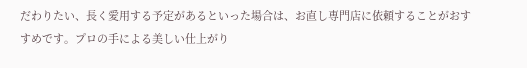だわりたい、長く愛用する予定があるといった場合は、お直し専門店に依頼することがおすすめです。プロの手による美しい仕上がり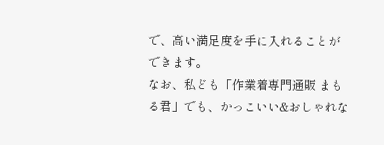で、高い満足度を手に入れることができます。
なお、私ども「作業着専門通販 まもる君」でも、かっこいい&おしゃれな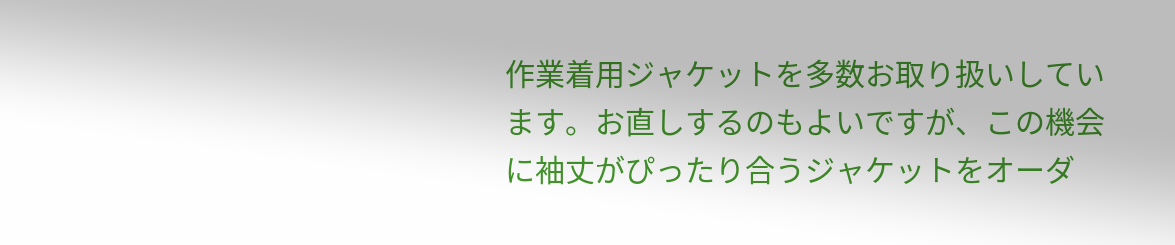作業着用ジャケットを多数お取り扱いしています。お直しするのもよいですが、この機会に袖丈がぴったり合うジャケットをオーダ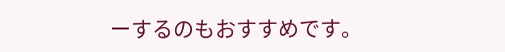ーするのもおすすめです。